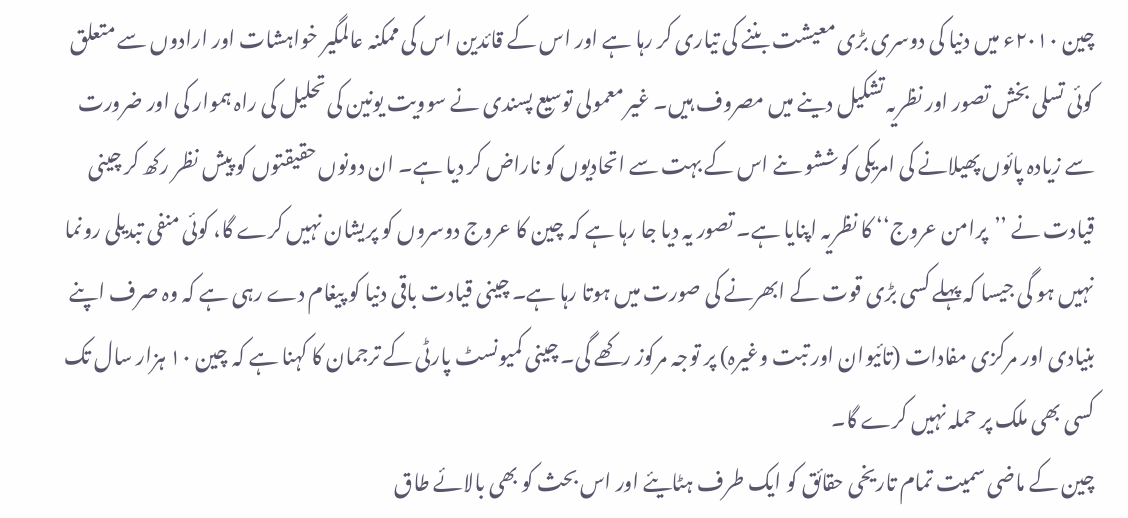چین ۲۰۱۰ء میں دنیا کی دوسری بڑی معیشت بننے کی تیاری کر رہا ہے اور اس کے قائدین اس کی ممکنہ عالمگیر خواہشات اور ارادوں سے متعلق کوئی تسلی بخش تصور اور نظریہ تشکیل دینے میں مصروف ہیں۔ غیر معمولی توسیع پسندی نے سوویت یونین کی تحلیل کی راہ ہموار کی اور ضرورت سے زیادہ پائوں پھیلانے کی امریکی کوششو ںنے اس کے بہت سے اتحادیوں کو ناراض کر دیا ہے۔ ان دونوں حقیقتوں کو پیش نظر رکھ کر چینی قیادت نے ’’پرامن عروج‘‘ کا نظریہ اپنایا ہے۔ تصور یہ دیا جا رہا ہے کہ چین کا عروج دوسروں کو پریشان نہیں کرے گا، کوئی منفی تبدیلی رونما نہیں ہو گی جیسا کہ پہلے کسی بڑی قوت کے ابھرنے کی صورت میں ہوتا رہا ہے۔ چینی قیادت باقی دنیا کو پیغام دے رہی ہے کہ وہ صرف اپنے بنیادی اور مرکزی مفادات (تائیوان اور تبت وغیرہ) پر توجہ مرکوز رکھے گی۔ چینی کمیونسٹ پارٹی کے ترجمان کا کہنا ہے کہ چین ۱۰ ہزار سال تک کسی بھی ملک پر حملہ نہیں کرے گا۔
چین کے ماضی سمیت تمام تاریخی حقائق کو ایک طرف ہٹایئے اور اس بحث کو بھی بالائے طاق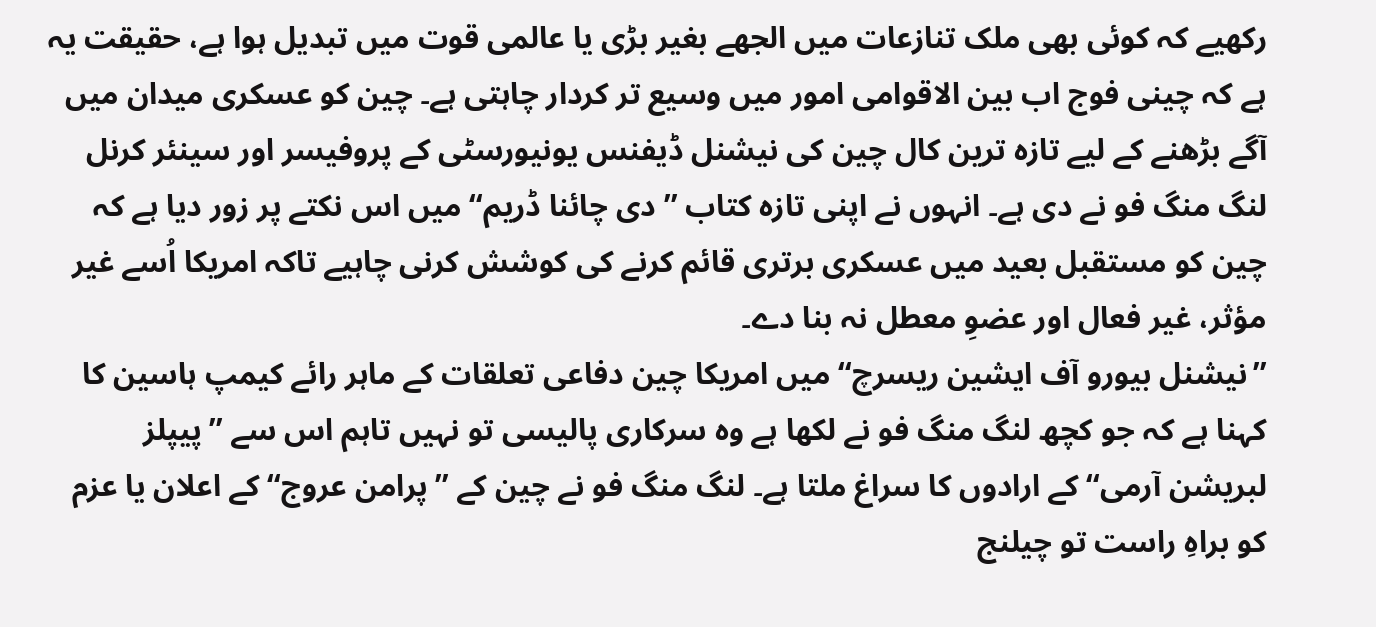رکھیے کہ کوئی بھی ملک تنازعات میں الجھے بغیر بڑی یا عالمی قوت میں تبدیل ہوا ہے، حقیقت یہ ہے کہ چینی فوج اب بین الاقوامی امور میں وسیع تر کردار چاہتی ہے۔ چین کو عسکری میدان میں آگے بڑھنے کے لیے تازہ ترین کال چین کی نیشنل ڈیفنس یونیورسٹی کے پروفیسر اور سینئر کرنل لنگ منگ فو نے دی ہے۔ انہوں نے اپنی تازہ کتاب ’’دی چائنا ڈریم‘‘ میں اس نکتے پر زور دیا ہے کہ چین کو مستقبل بعید میں عسکری برتری قائم کرنے کی کوشش کرنی چاہیے تاکہ امریکا اُسے غیر مؤثر، غیر فعال اور عضوِ معطل نہ بنا دے۔
’’نیشنل بیورو آف ایشین ریسرچ‘‘ میں امریکا چین دفاعی تعلقات کے ماہر رائے کیمپ ہاسین کا کہنا ہے کہ جو کچھ لنگ منگ فو نے لکھا ہے وہ سرکاری پالیسی تو نہیں تاہم اس سے ’’پیپلز لبریشن آرمی‘‘ کے ارادوں کا سراغ ملتا ہے۔ لنگ منگ فو نے چین کے ’’پرامن عروج‘‘ کے اعلان یا عزم کو براہِ راست تو چیلنج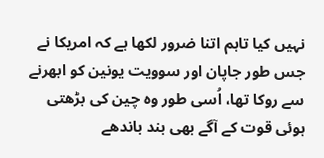نہیں کیا تاہم اتنا ضرور لکھا ہے کہ امریکا نے جس طور جاپان اور سوویت یونین کو ابھرنے سے روکا تھا، اُسی طور وہ چین کی بڑھتی ہوئی قوت کے آگے بھی بند باندھے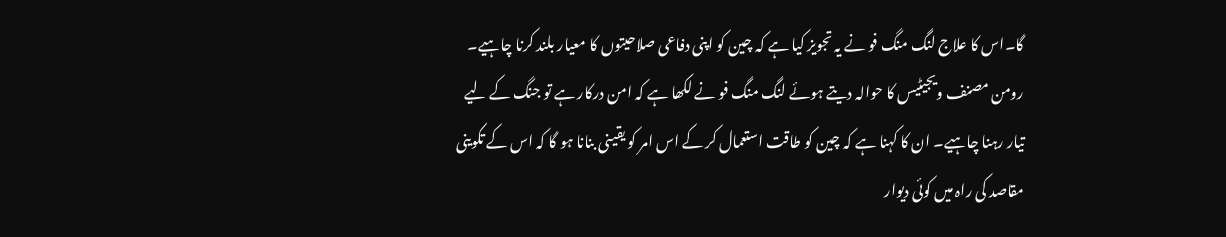گا۔اس کا علاج لنگ منگ فو نے یہ تجویز کیا ہے کہ چین کو اپنی دفاعی صلاحیتوں کا معیار بلند کرنا چاہیے۔ رومن مصنف ویجیٹیس کا حوالہ دیتے ہوئے لنگ منگ فو نے لکھا ہے کہ امن درکار ہے تو جنگ کے لیے تیار رہنا چاہیے۔ ان کا کہنا ہے کہ چین کو طاقت استعمال کر کے اس امر کو یقینی بنانا ہو گا کہ اس کے تکوینی مقاصد کی راہ میں کوئی دیوار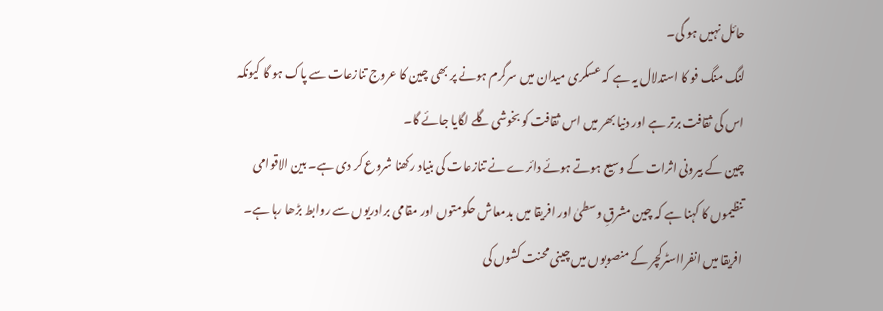حائل نہیں ہو گی۔
لنگ منگ فو کا استدلال یہ ہے کہ عسکری میدان میں سرگرم ہونے پر بھی چین کا عروج تنازعات سے پاک ہو گا کیونکہ اس کی ثقافت برتر ہے اور دنیا بھر میں اس ثقافت کو بخوشی گلے لگایا جائے گا۔
چین کے بیرونی اثرات کے وسیع ہوتے ہوئے دائرے نے تنازعات کی بنیاد رکھنا شروع کر دی ہے۔ بین الاقوامی تنظیموں کا کہنا ہے کہ چین مشرقِ وسطیٰ اور افریقا میں بدمعاش حکومتوں اور مقامی برادریوں سے روابط بڑھا رہا ہے۔ افریقا میں انفرااسٹرکچر کے منصوبوں میں چینی محنت کشوں کی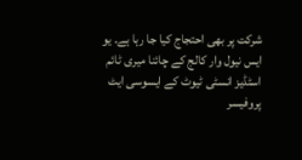شرکت پر بھی احتجاج کیا جا رہا ہے۔ یو ایس نیول وار کالج کے چائنا میری ٹائم اسٹڈیز انسٹی ٹیوٹ کے ایسوسی ایٹ پروفیسر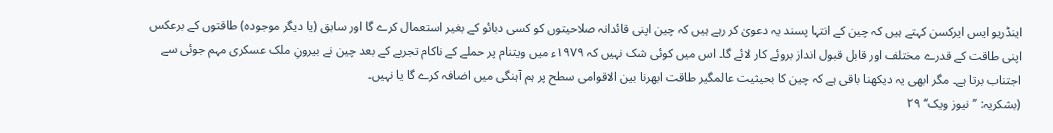اینڈریو ایس ایرکسن کہتے ہیں کہ چین کے انتہا پسند یہ دعویٰ کر رہے ہیں کہ چین اپنی قائدانہ صلاحیتوں کو کسی دبائو کے بغیر استعمال کرے گا اور سابق (یا دیگر موجودہ) طاقتوں کے برعکس اپنی طاقت کے قدرے مختلف اور قابل قبول انداز بروئے کار لائے گا۔ اس میں کوئی شک نہیں کہ ۱۹۷۹ء میں ویتنام پر حملے کے ناکام تجربے کے بعد چین نے بیرونِ ملک عسکری مہم جوئی سے اجتناب برتا ہے۔ مگر ابھی یہ دیکھنا باقی ہے کہ چین کا بحیثیت عالمگیر طاقت ابھرنا بین الاقوامی سطح پر ہم آہنگی میں اضافہ کرے گا یا نہیں۔
(بشکریہ: ’’نیوز ویک‘‘ ۲۹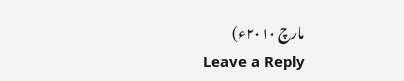مارچ ۲۰۱۰ء)
Leave a Reply